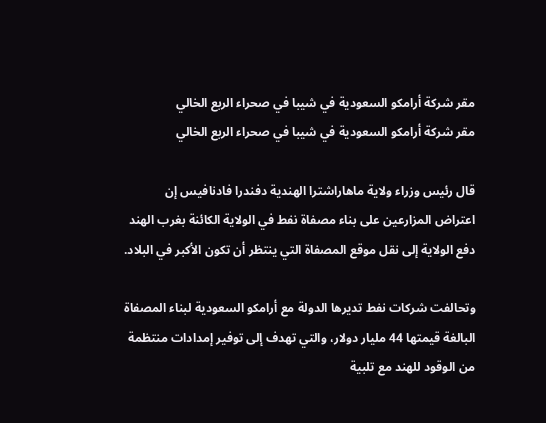مقر شركة أرامكو السعودية في شيبا في صحراء الربع الخالي
مقر شركة أرامكو السعودية في شيبا في صحراء الربع الخالي

قال رئيس وزراء ولاية ماهاراشترا الهندية دفندرا فادنافيس إن اعتراض المزارعين على بناء مصفاة نفط في الولاية الكائنة بغرب الهند دفع الولاية إلى نقل موقع المصفاة التي ينتظر أن تكون الأكبر في البلاد.

وتحالفت شركات نفط تديرها الدولة مع أرامكو السعودية لبناء المصفاة البالغة قيمتها 44 مليار دولار، والتي تهدف إلى توفير إمدادات منتظمة من الوقود للهند مع تلبية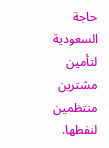حاجة السعودية لتأمين مشترين منتظمين لنفطها.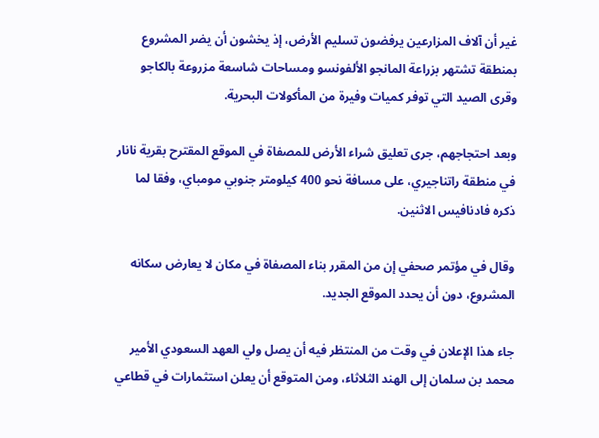غير أن آلاف المزارعين يرفضون تسليم الأرض، إذ يخشون أن يضر المشروع بمنطقة تشتهر بزراعة المانجو الألفونسو ومساحات شاسعة مزروعة بالكاجو وقرى الصيد التي توفر كميات وفيرة من المأكولات البحرية.

وبعد احتجاجهم، جرى تعليق شراء الأرض للمصفاة في الموقع المقترح بقرية نانار في منطقة راتناجيري، على مسافة نحو 400 كيلومتر جنوبي مومباي، وفقا لما ذكره فادنافيس الاثنين.

وقال في مؤتمر صحفي إن من المقرر بناء المصفاة في مكان لا يعارض سكانه المشروع، دون أن يحدد الموقع الجديد.

جاء هذا الإعلان في وقت من المنتظر فيه أن يصل ولي العهد السعودي الأمير محمد بن سلمان إلى الهند الثلاثاء، ومن المتوقع أن يعلن استثمارات في قطاعي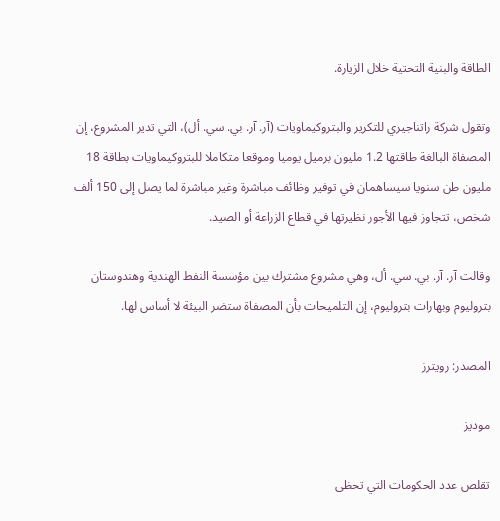الطاقة والبنية التحتية خلال الزيارة.

وتقول شركة راتناجيري للتكرير والبتروكيماويات (آر. آر. بي. سي. أل)، التي تدير المشروع، إن المصفاة البالغة طاقتها 1.2 مليون برميل يوميا وموقعا متكاملا للبتروكيماويات بطاقة 18 مليون طن سنويا سيساهمان في توفير وظائف مباشرة وغير مباشرة لما يصل إلى 150 ألف شخص، تتجاوز فيها الأجور نظيرتها في قطاع الزراعة أو الصيد.

وقالت آر. آر. بي. سي. أل، وهي مشروع مشترك بين مؤسسة النفط الهندية وهندوستان بتروليوم وبهارات بتروليوم، إن التلميحات بأن المصفاة ستضر البيئة لا أساس لها.

المصدر: رويترز

موديز

تقلص عدد الحكومات التي تحظى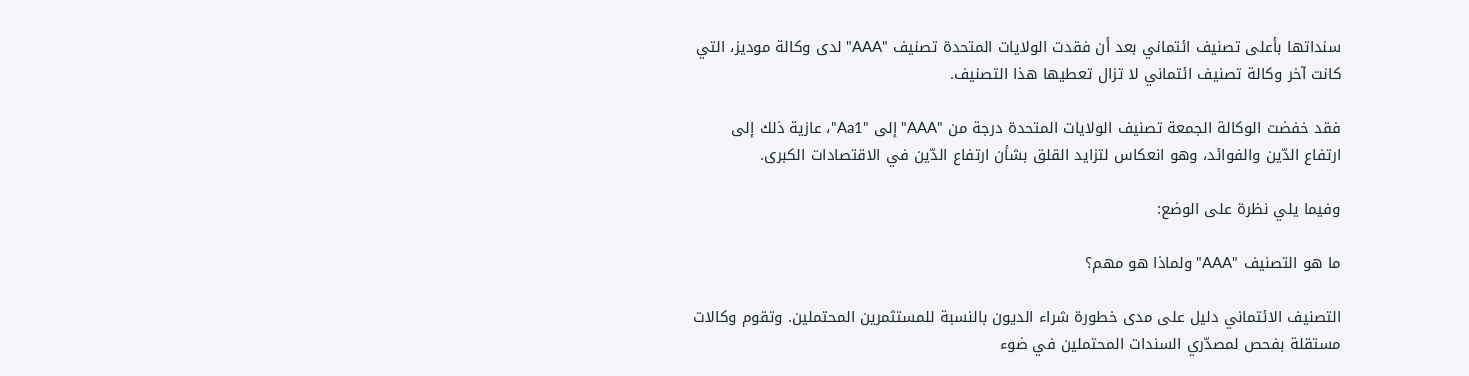سنداتها بأعلى تصنيف ائتماني بعد أن فقدت الولايات المتحدة تصنيف "AAA" لدى وكالة موديز، التي كانت آخر وكالة تصنيف ائتماني لا تزال تعطيها هذا التصنيف.

فقد خفضت الوكالة الجمعة تصنيف الولايات المتحدة درجة من "AAA" إلى "Aa1"، عازية ذلك إلى ارتفاع الدّين والفوائد، وهو انعكاس لتزايد القلق بشأن ارتفاع الدّين في الاقتصادات الكبرى.

وفيما يلي نظرة على الوضع:

ما هو التصنيف "AAA" ولماذا هو مهم؟

التصنيف الائتماني دليل على مدى خطورة شراء الديون بالنسبة للمستثمرين المحتملين. وتقوم وكالات مستقلة بفحص لمصدّري السندات المحتملين في ضوء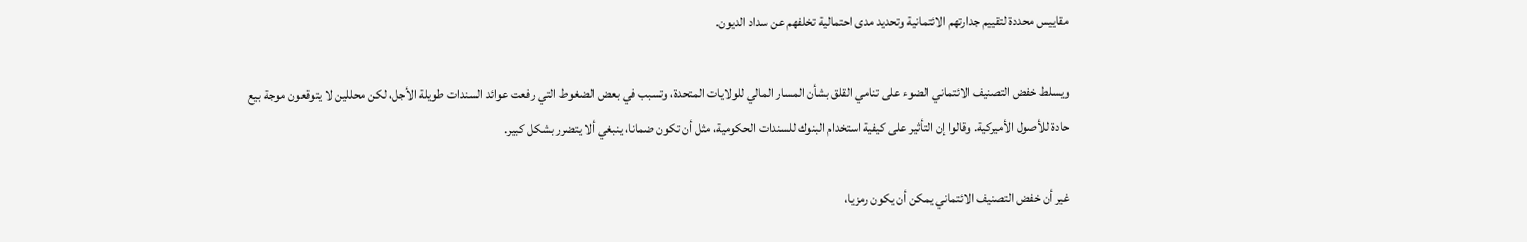مقاييس محددة لتقييم جدارتهم الائتمانية وتحديد مدى احتمالية تخلفهم عن سداد الديون.

ويسلط خفض التصنيف الائتماني الضوء على تنامي القلق بشأن المسار المالي للولايات المتحدة، وتسبب في بعض الضغوط التي رفعت عوائد السندات طويلة الأجل، لكن محللين لا يتوقعون موجة بيع حادة للأصول الأميركية. وقالوا إن التأثير على كيفية استخدام البنوك للسندات الحكومية، مثل أن تكون ضمانا، ينبغي ألا يتضرر بشكل كبير.

غير أن خفض التصنيف الائتماني يمكن أن يكون رمزيا،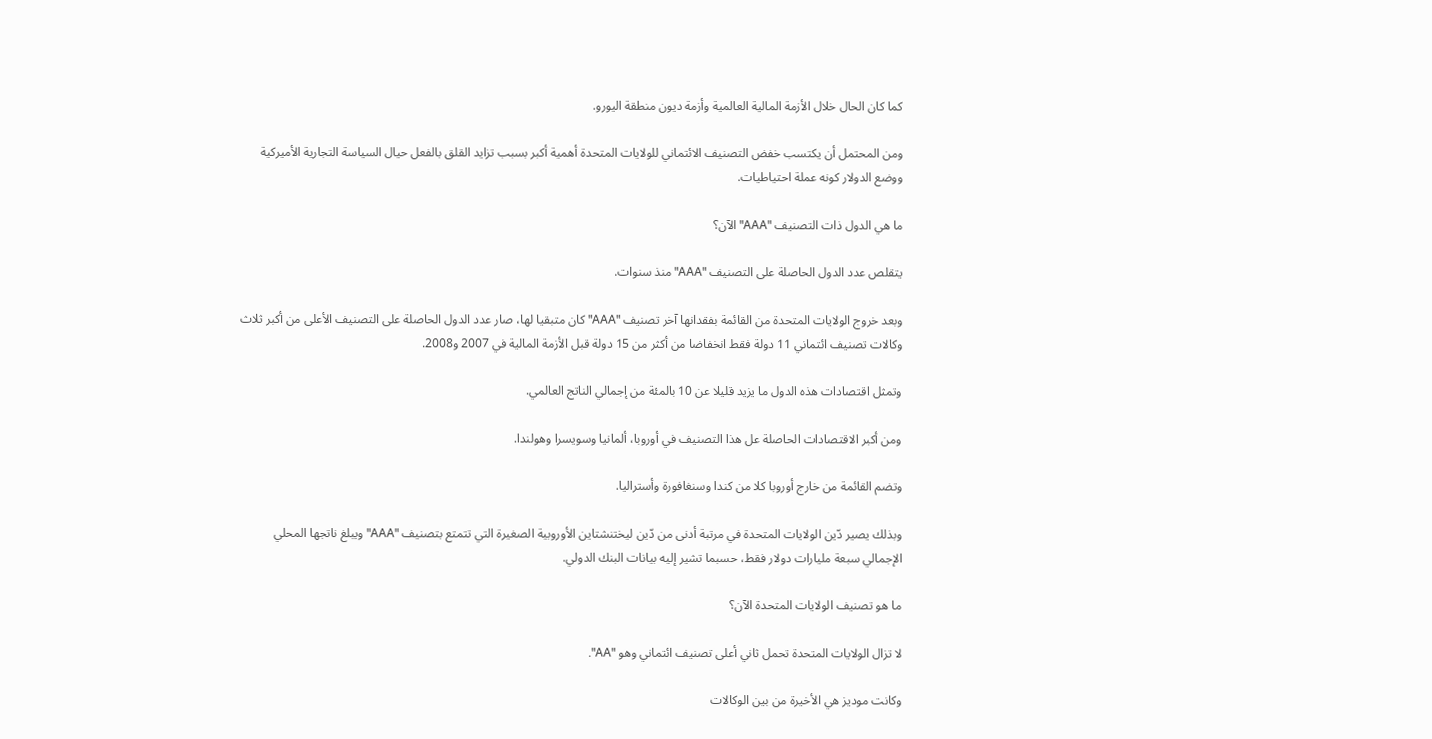كما كان الحال خلال الأزمة المالية العالمية وأزمة ديون منطقة اليورو.

ومن المحتمل أن يكتسب خفض التصنيف الائتماني للولايات المتحدة أهمية أكبر بسبب تزايد القلق بالفعل حيال السياسة التجارية الأميركية ووضع الدولار كونه عملة احتياطيات.

ما هي الدول ذات التصنيف "AAA" الآن؟

يتقلص عدد الدول الحاصلة على التصنيف "AAA" منذ سنوات.

وبعد خروج الولايات المتحدة من القائمة بفقدانها آخر تصنيف "AAA" كان متبقيا لها، صار عدد الدول الحاصلة على التصنيف الأعلى من أكبر ثلاث وكالات تصنيف ائتماني 11 دولة فقط انخفاضا من أكثر من 15 دولة قبل الأزمة المالية في 2007 و2008.

وتمثل اقتصادات هذه الدول ما يزيد قليلا عن 10 بالمئة من إجمالي الناتج العالمي.

ومن أكبر الاقتصادات الحاصلة عل هذا التصنيف في أوروبا، ألمانيا وسويسرا وهولندا.

وتضم القائمة من خارج أوروبا كلا من كندا وسنغافورة وأستراليا.

وبذلك يصير دّين الولايات المتحدة في مرتبة أدنى من دّين ليختنشتاين الأوروبية الصغيرة التي تتمتع بتصنيف "AAA" ويبلغ ناتجها المحلي الإجمالي سبعة مليارات دولار فقط، حسبما تشير إليه بيانات البنك الدولي.

ما هو تصنيف الولايات المتحدة الآن؟

لا تزال الولايات المتحدة تحمل ثاني أعلى تصنيف ائتماني وهو "AA".

وكانت موديز هي الأخيرة من بين الوكالات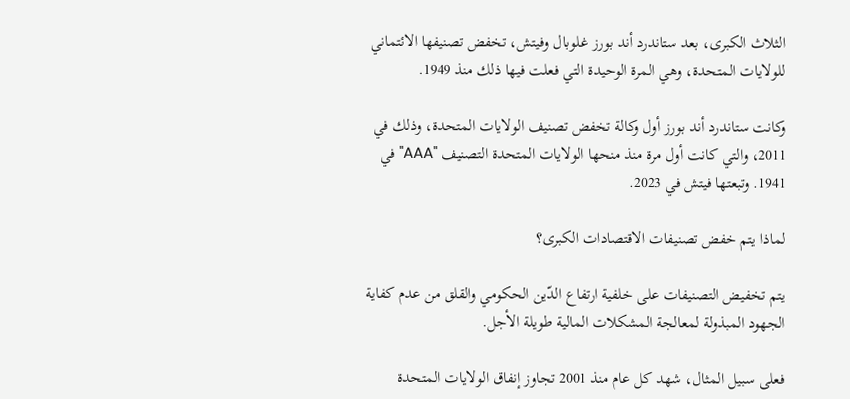الثلاث الكبرى، بعد ستاندرد أند بورز غلوبال وفيتش، تخفض تصنيفها الائتماني للولايات المتحدة، وهي المرة الوحيدة التي فعلت فيها ذلك منذ 1949.

وكانت ستاندرد أند بورز أول وكالة تخفض تصنيف الولايات المتحدة، وذلك في 2011، والتي كانت أول مرة منذ منحها الولايات المتحدة التصنيف "AAA" في 1941. وتبعتها فيتش في 2023.

لماذا يتم خفض تصنيفات الاقتصادات الكبرى؟

يتم تخفيض التصنيفات على خلفية ارتفاع الدّين الحكومي والقلق من عدم كفاية الجهود المبذولة لمعالجة المشكلات المالية طويلة الأجل.

فعلى سبيل المثال، شهد كل عام منذ 2001 تجاوز إنفاق الولايات المتحدة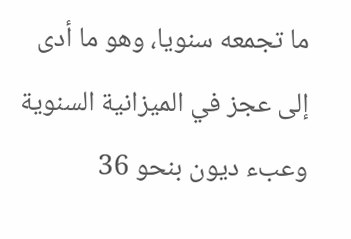ما تجمعه سنويا، وهو ما أدى إلى عجز في الميزانية السنوية وعبء ديون بنحو 36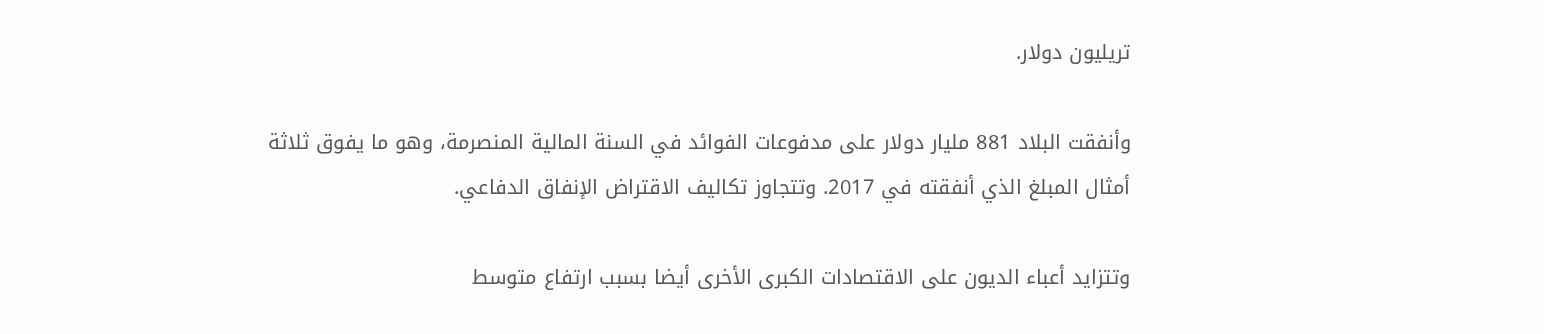تريليون دولار.

وأنفقت البلاد 881 مليار دولار على مدفوعات الفوائد في السنة المالية المنصرمة، وهو ما يفوق ثلاثة أمثال المبلغ الذي أنفقته في 2017. وتتجاوز تكاليف الاقتراض الإنفاق الدفاعي.

وتتزايد أعباء الديون على الاقتصادات الكبرى الأخرى أيضا بسبب ارتفاع متوسط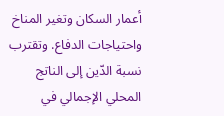أعمار السكان وتغير المناخ واحتياجات الدفاع. وتقترب نسبة الدّين إلى الناتج المحلي الإجمالي في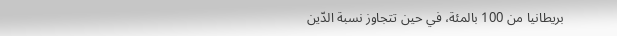بريطانيا من 100 بالمئة، في حين تتجاوز نسبة الدّين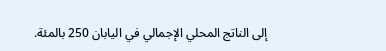إلى الناتج المحلي الإجمالي في اليابان 250 بالمئة.